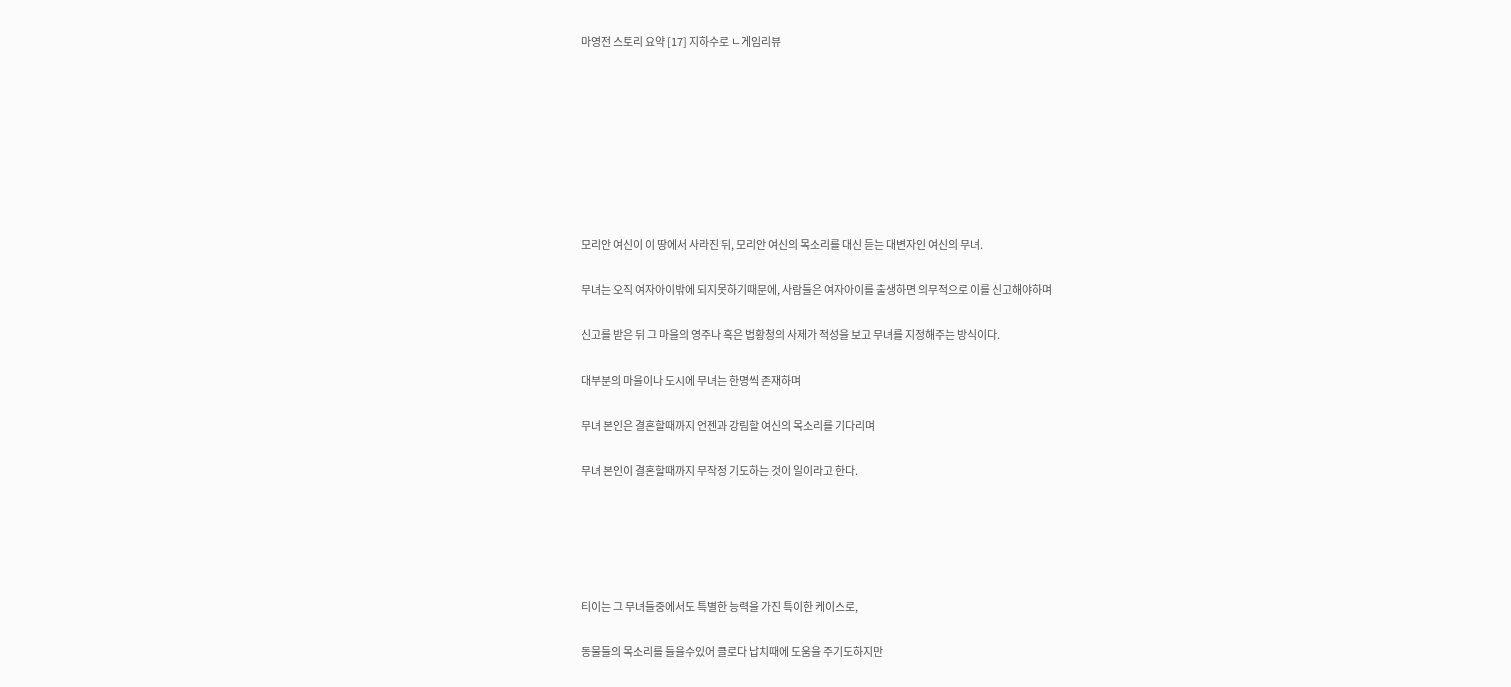마영전 스토리 요약 [17] 지하수로 ㄴ게임리뷰








모리안 여신이 이 땅에서 사라진 뒤, 모리안 여신의 목소리를 대신 듣는 대변자인 여신의 무녀.

무녀는 오직 여자아이밖에 되지못하기때문에, 사람들은 여자아이를 출생하면 의무적으로 이를 신고해야하며

신고를 받은 뒤 그 마을의 영주나 혹은 법황청의 사제가 적성을 보고 무녀를 지정해주는 방식이다.

대부분의 마을이나 도시에 무녀는 한명씩 존재하며

무녀 본인은 결혼할때까지 언젠과 강림할 여신의 목소리를 기다리며

무녀 본인이 결혼할때까지 무작정 기도하는 것이 일이라고 한다.





티이는 그 무녀들중에서도 특별한 능력을 가진 특이한 케이스로,

동물들의 목소리를 들을수있어 클로다 납치때에 도움을 주기도하지만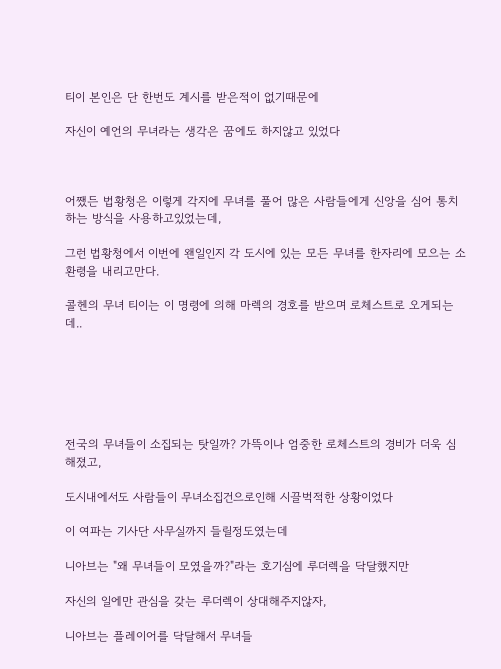티이 본인은 단 한번도 계시를 받은적이 없기때문에

자신이 예언의 무녀라는 생각은 꿈에도 하지않고 있었다



어쨌든 법황청은 이렇게 각지에 무녀를 풀어 많은 사람들에게 신앙을 심어 통치하는 방식을 사용하고있었는데,

그런 법황청에서 이번에 왠일인지 각 도시에 있는 모든 무녀를 한자리에 모으는 소환령을 내리고만다.

콜헨의 무녀 티이는 이 명령에 의해 마렉의 경호를 받으며 로체스트로 오게되는데..






전국의 무녀들이 소집되는 탓일까? 가뜩이나 엄중한 로체스트의 경비가 더욱 심해졌고,

도시내에서도 사람들이 무녀소집건으로인해 시끌벅적한 상황이었다

이 여파는 기사단 사무실까지 들릴정도였는데

니아브는 "왜 무녀들이 모였을까?"라는 호기심에 루더렉을 닥달했지만

자신의 일에만 관심을 갖는 루더렉이 상대해주지않자,

니아브는 플레이어를 닥달해서 무녀들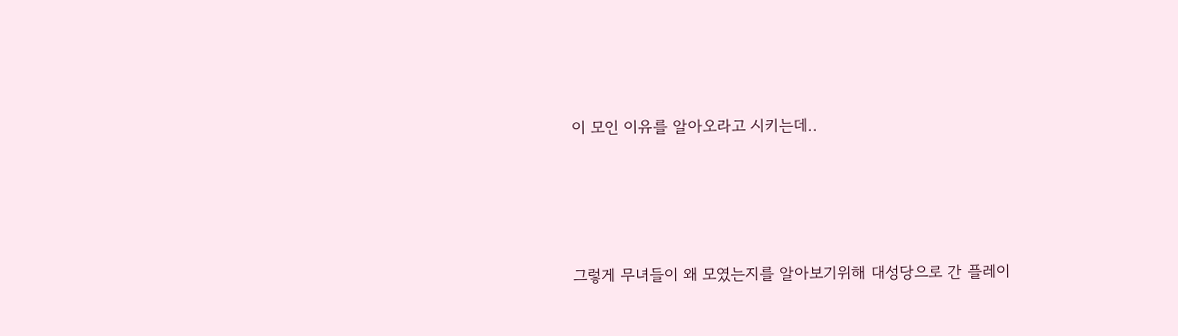이 모인 이유를 알아오라고 시키는데..






그렇게 무녀들이 왜 모였는지를 알아보기위해 대성당으로 간 플레이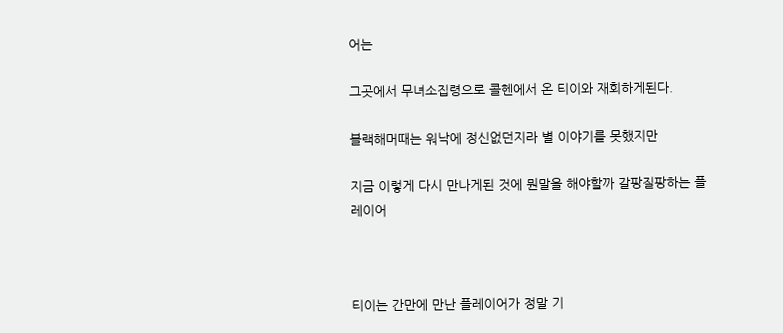어는

그곳에서 무녀소집령으로 콜헨에서 온 티이와 재회하게된다.

블랙해머때는 워낙에 정신없던지라 별 이야기를 못했지만

지금 이렇게 다시 만나게된 것에 뭔말을 해야할까 갈팡질팡하는 플레이어



티이는 간만에 만난 플레이어가 정말 기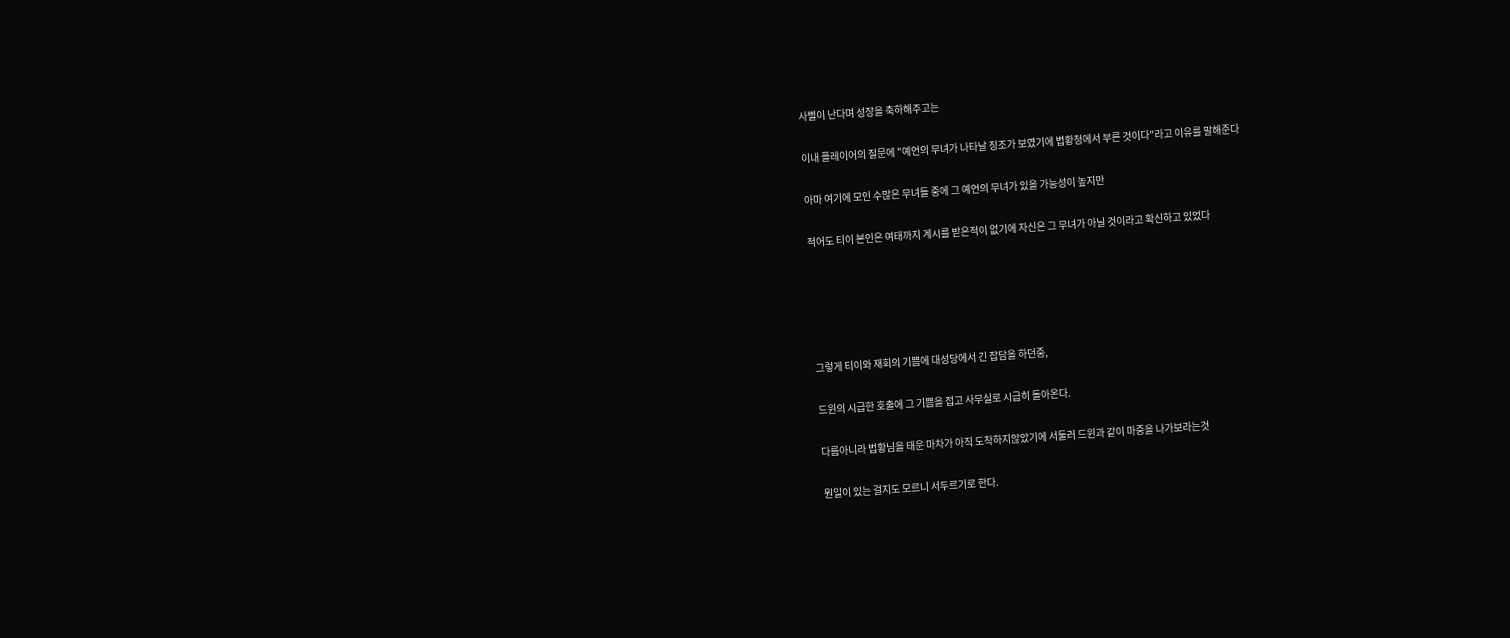사삘이 난다며 성장을 축하해주고는

이내 플레이어의 질문에 "예언의 무녀가 나타날 징조가 보였기에 법황청에서 부른 것이다"라고 이유를 말해준다

아마 여기에 모인 수많은 무녀들 중에 그 예언의 무녀가 있을 가능성이 높지만

적어도 티이 본인은 여태까지 계시를 받은적이 없기에 자신은 그 무녀가 아닐 것이라고 확신하고 있었다





그렇게 티이와 재회의 기쁨에 대성당에서 긴 잡담을 하던중,

드윈의 시급한 호출에 그 기쁨을 접고 사무실로 시급히 돌아온다.

다름아니라 법황님을 태운 마차가 아직 도착하지않았기에 서둘러 드윈과 같이 마중을 나가보라는것

뭔일이 있는 걸지도 모르니 서두르기로 한다.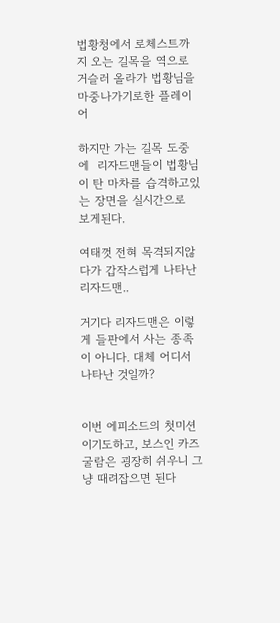법황청에서 로체스트까지 오는 길목을 역으로 거슬러 올라가 법황님을 마중나가기로한 플레이어

하지만 가는 길목 도중에  리자드맨들이 법황님이 탄 마차를 습격하고있는 장면을 실시간으로 보게된다.

여태껏 전혀 목격되지않다가 갑작스럽게 나타난 리자드맨..

거기다 리자드맨은 이렇게 들판에서 사는 종족이 아니다. 대체 어디서 나타난 것일까?


이번 에피소드의 첫미션이기도하고, 보스인 카즈굴람은 굉장히 쉬우니 그냥 때려잡으면 된다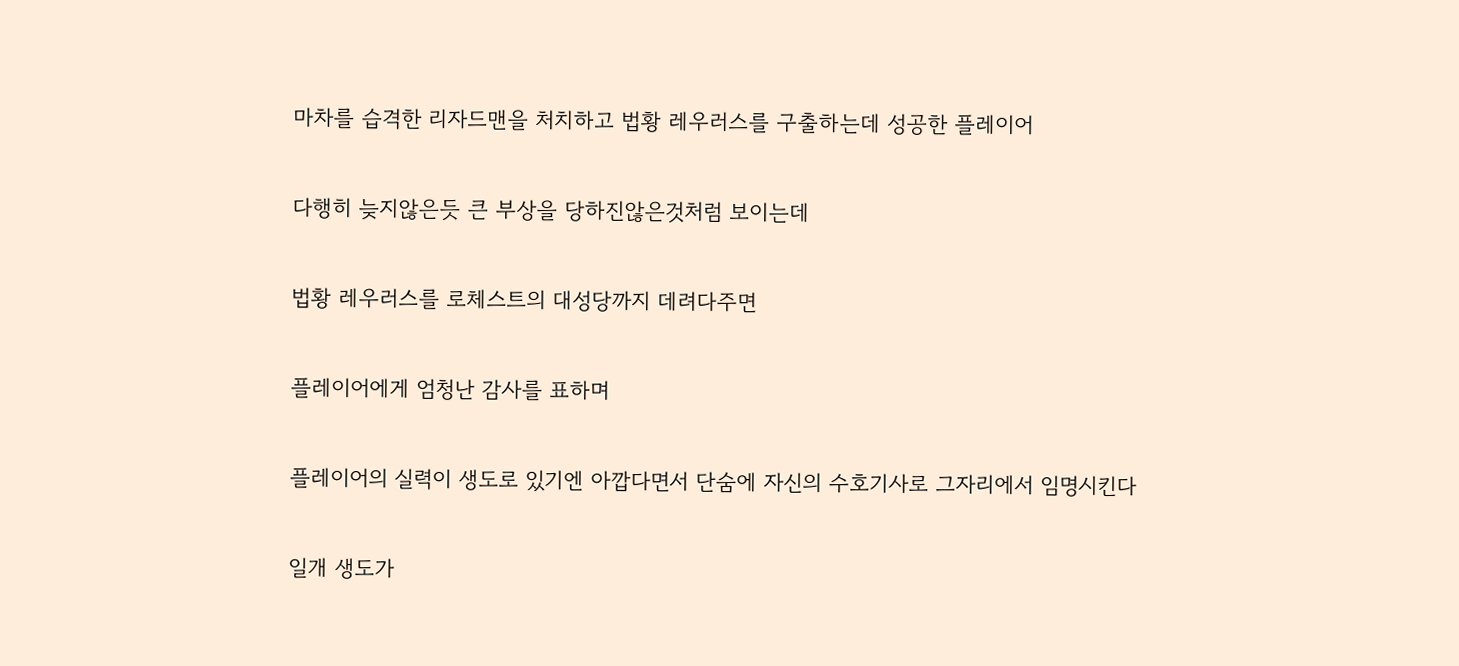마차를 습격한 리자드맨을 처치하고 법황 레우러스를 구출하는데 성공한 플레이어

다행히 늦지않은듯 큰 부상을 당하진않은것처럼 보이는데

법황 레우러스를 로체스트의 대성당까지 데려다주면

플레이어에게 엄청난 감사를 표하며

플레이어의 실력이 생도로 있기엔 아깝다면서 단숨에 자신의 수호기사로 그자리에서 임명시킨다

일개 생도가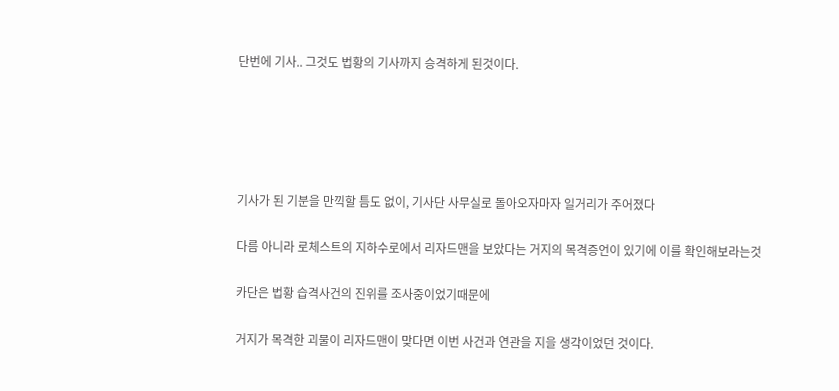단번에 기사.. 그것도 법황의 기사까지 승격하게 된것이다.





기사가 된 기분을 만끽할 틈도 없이, 기사단 사무실로 돌아오자마자 일거리가 주어졌다

다름 아니라 로체스트의 지하수로에서 리자드맨을 보았다는 거지의 목격증언이 있기에 이를 확인해보라는것

카단은 법황 습격사건의 진위를 조사중이었기때문에

거지가 목격한 괴물이 리자드맨이 맞다면 이번 사건과 연관을 지을 생각이었던 것이다.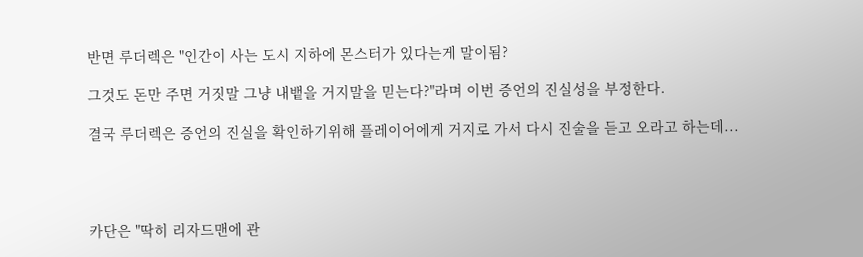반면 루더렉은 "인간이 사는 도시 지하에 몬스터가 있다는게 말이됨?

그것도 돈만 주면 거짓말 그냥 내뱉을 거지말을 믿는다?"라며 이번 증언의 진실성을 부정한다.

결국 루더렉은 증언의 진실을 확인하기위해 플레이어에게 거지로 가서 다시 진술을 듣고 오라고 하는데...




카단은 "딱히 리자드맨에 관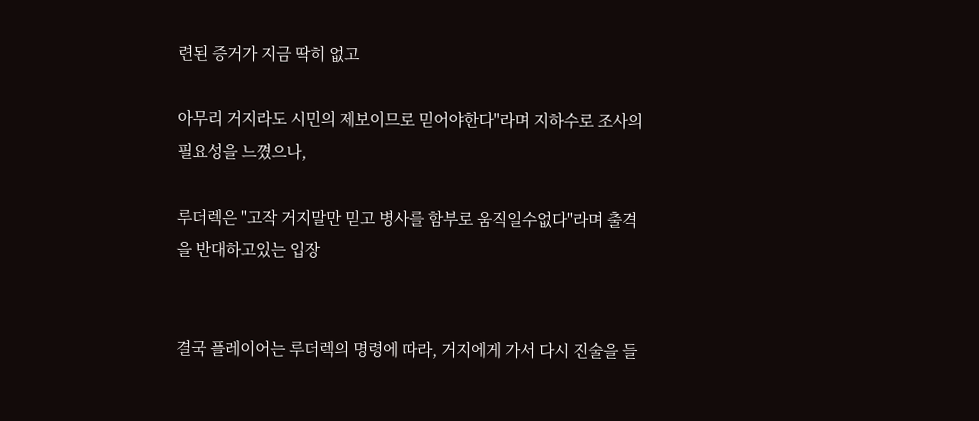련된 증거가 지금 딱히 없고

아무리 거지라도 시민의 제보이므로 믿어야한다"라며 지하수로 조사의 필요성을 느꼈으나,

루더렉은 "고작 거지말만 믿고 병사를 함부로 움직일수없다"라며 출격을 반대하고있는 입장


결국 플레이어는 루더렉의 명령에 따라, 거지에게 가서 다시 진술을 들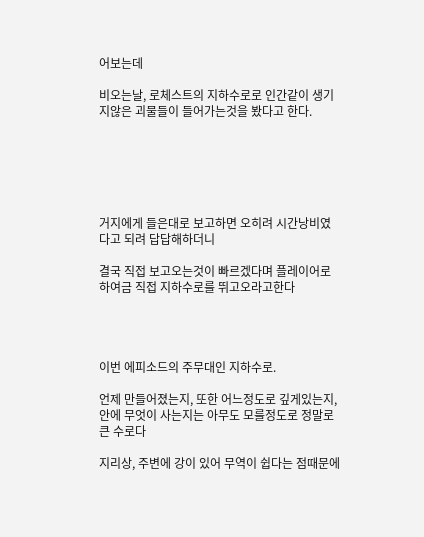어보는데

비오는날, 로체스트의 지하수로로 인간같이 생기지않은 괴물들이 들어가는것을 봤다고 한다.






거지에게 들은대로 보고하면 오히려 시간낭비였다고 되려 답답해하더니

결국 직접 보고오는것이 빠르겠다며 플레이어로 하여금 직접 지하수로를 뛰고오라고한다




이번 에피소드의 주무대인 지하수로.

언제 만들어졌는지, 또한 어느정도로 깊게있는지, 안에 무엇이 사는지는 아무도 모를정도로 정말로 큰 수로다

지리상, 주변에 강이 있어 무역이 쉽다는 점때문에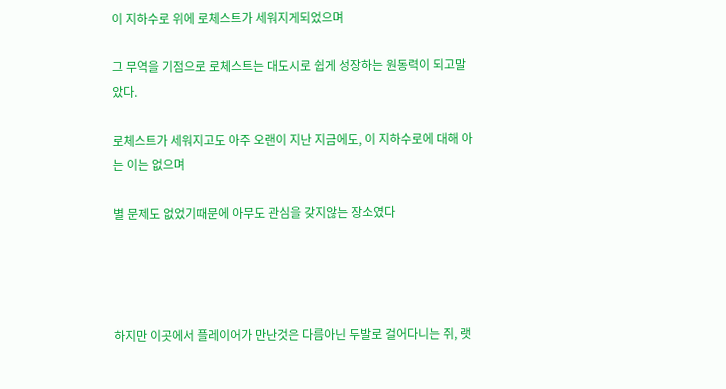이 지하수로 위에 로체스트가 세워지게되었으며

그 무역을 기점으로 로체스트는 대도시로 쉽게 성장하는 원동력이 되고말았다.

로체스트가 세워지고도 아주 오랜이 지난 지금에도, 이 지하수로에 대해 아는 이는 없으며

별 문제도 없었기때문에 아무도 관심을 갖지않는 장소였다




하지만 이곳에서 플레이어가 만난것은 다름아닌 두발로 걸어다니는 쥐, 랫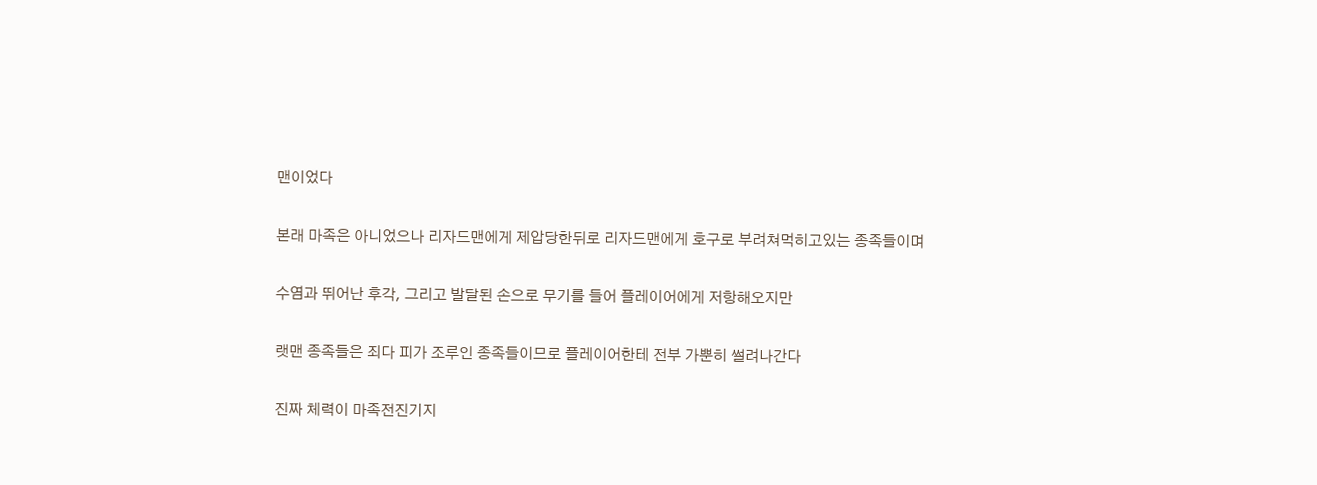맨이었다

본래 마족은 아니었으나 리자드맨에게 제압당한뒤로 리자드맨에게 호구로 부려쳐먹히고있는 종족들이며

수염과 뛰어난 후각, 그리고 발달된 손으로 무기를 들어 플레이어에게 저항해오지만

랫맨 종족들은 죄다 피가 조루인 종족들이므로 플레이어한테 전부 가뿐히 썰려나간다

진짜 체력이 마족전진기지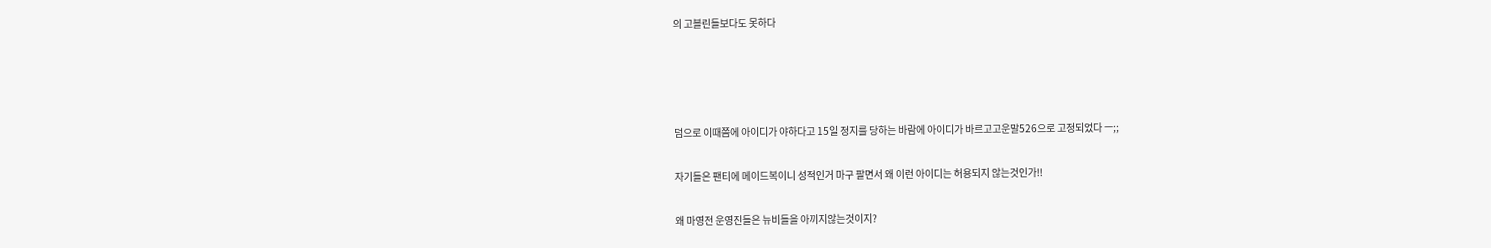의 고블린들보다도 못하다




덤으로 이때쯤에 아이디가 야하다고 15일 정지를 당하는 바람에 아이디가 바르고고운말526으로 고정되었다 ㅡ;;

자기들은 팬티에 메이드복이니 성적인거 마구 팔면서 왜 이런 아이디는 허용되지 않는것인가!!

왜 마영전 운영진들은 뉴비들을 아끼지않는것이지?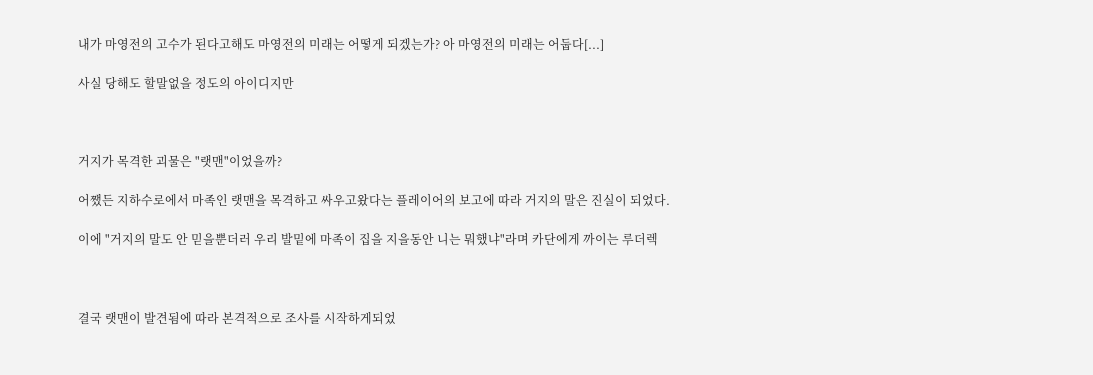내가 마영전의 고수가 된다고해도 마영전의 미래는 어떻게 되겠는가? 아 마영전의 미래는 어둡다[...]

사실 당해도 할말없을 정도의 아이디지만



거지가 목격한 괴물은 "랫맨"이었을까?

어쨌든 지하수로에서 마족인 랫맨을 목격하고 싸우고왔다는 플레이어의 보고에 따라 거지의 말은 진실이 되었다.

이에 "거지의 말도 안 믿을뿐더러 우리 발밑에 마족이 집을 지을동안 니는 뭐했냐"라며 카단에게 까이는 루더렉



결국 랫맨이 발견됨에 따라 본격적으로 조사를 시작하게되었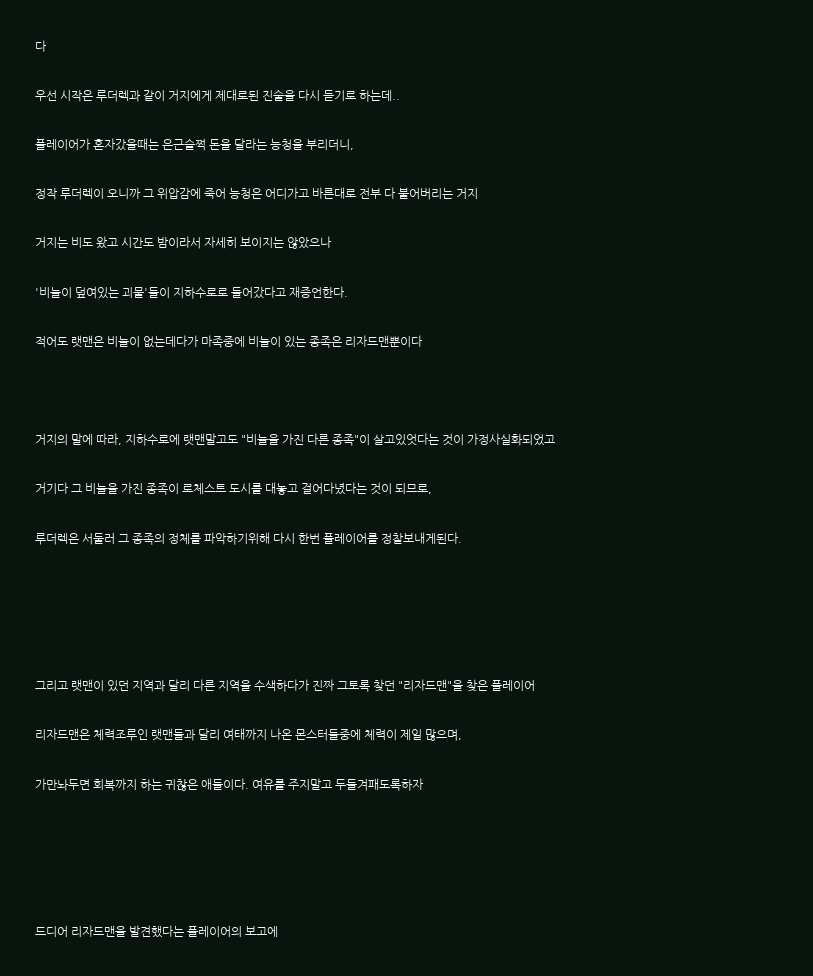다

우선 시작은 루더렉과 같이 거지에게 제대로된 진술을 다시 듣기로 하는데..

플레이어가 혼자갔을때는 은근슬쩍 돈을 달라는 능청을 부리더니,

정작 루더렉이 오니까 그 위압감에 죽어 능청은 어디가고 바른대로 전부 다 불어버리는 거지

거지는 비도 왔고 시간도 밤이라서 자세히 보이지는 않았으나

'비늘이 덮여있는 괴물'들이 지하수로로 들어갔다고 재증언한다.

적어도 랫맨은 비늘이 없는데다가 마족중에 비늘이 있는 종족은 리자드맨뿐이다



거지의 말에 따라, 지하수로에 랫맨말고도 "비늘을 가진 다른 종족"이 살고있엇다는 것이 가정사실화되었고

거기다 그 비늘을 가진 종족이 로체스트 도시를 대놓고 걸어다녔다는 것이 되므로,

루더렉은 서둘러 그 종족의 정체를 파악하기위해 다시 한번 플레이어를 정찰보내게된다.





그리고 랫맨이 있던 지역과 달리 다른 지역을 수색하다가 진짜 그토록 찾던 "리자드맨"을 찾은 플레이어

리자드맨은 체력조루인 랫맨들과 달리 여태까지 나온 몬스터들중에 체력이 제일 많으며,

가만놔두면 회복까지 하는 귀찮은 애들이다. 여유를 주지말고 두들겨패도록하자





드디어 리자드맨을 발견했다는 플레이어의 보고에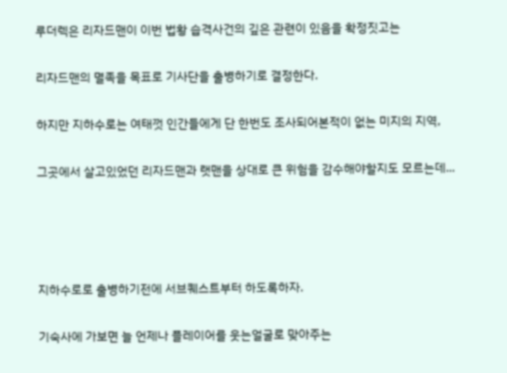루더렉은 리자드맨이 이번 법황 습격사건의 깊은 관련이 있음을 확정짓고는

리자드맨의 멸족을 목표로 기사단을 출병하기로 결정한다.

하지만 지하수로는 여태껏 인간들에게 단 한번도 조사되어본적이 없는 미지의 지역,

그곳에서 살고있었던 리자드맨과 랫맨을 상대로 큰 위험을 감수해야할지도 모르는데...




지하수로로 출병하기전에 서브퀘스트부터 하도록하자.

기숙사에 가보면 늘 언제나 플레이어를 웃는얼굴로 맞아주는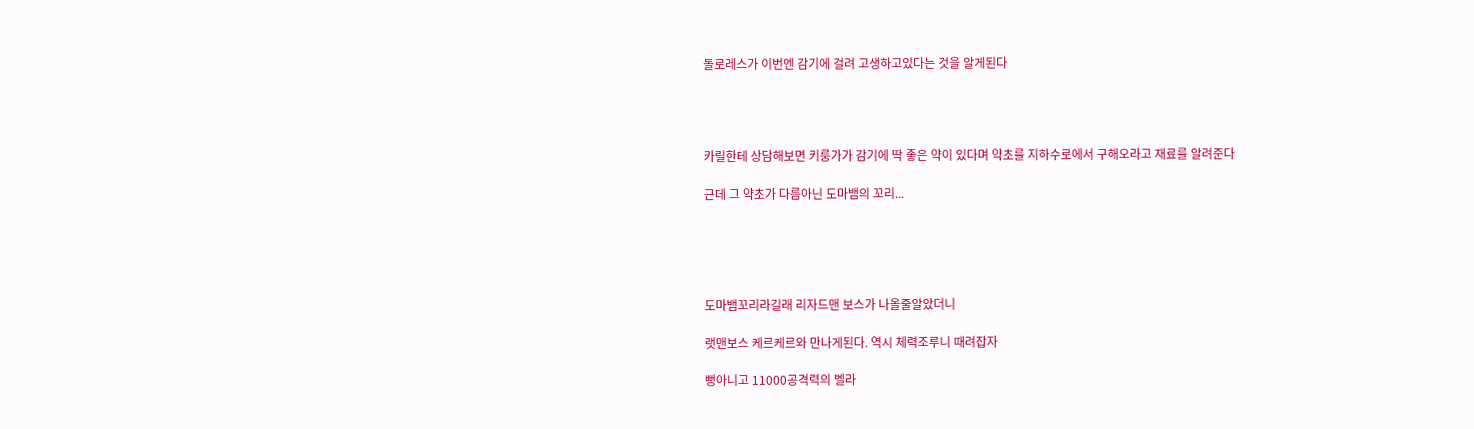돌로레스가 이번엔 감기에 걸려 고생하고있다는 것을 알게된다




카릴한테 상담해보면 키룽가가 감기에 딱 좋은 약이 있다며 약초를 지하수로에서 구해오라고 재료를 알려준다

근데 그 약초가 다름아닌 도마뱀의 꼬리...





도마뱀꼬리라길래 리자드맨 보스가 나올줄알았더니

랫맨보스 케르케르와 만나게된다. 역시 체력조루니 때려잡자

뻥아니고 11000공격력의 벨라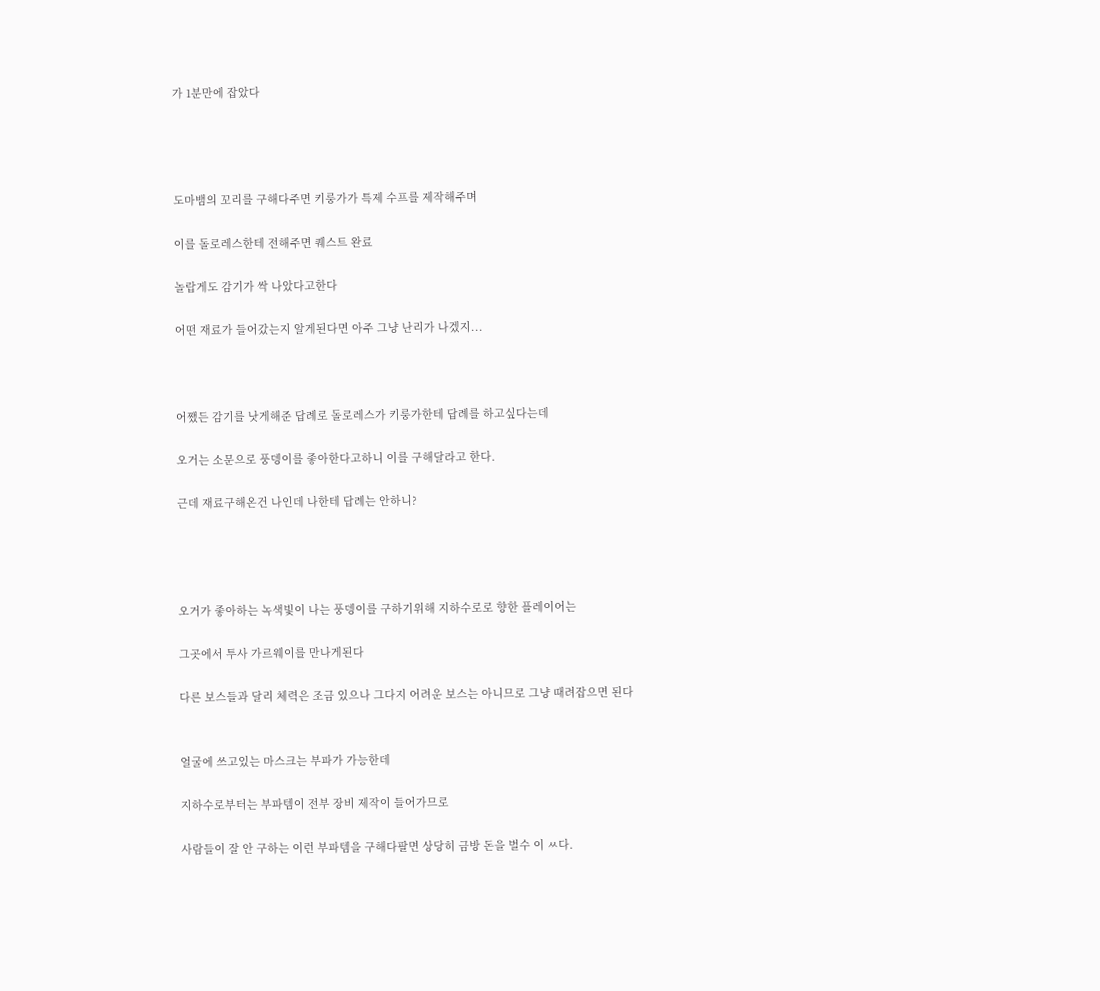가 1분만에 잡았다




도마뱀의 꼬리를 구해다주면 키룽가가 특제 수프를 제작해주며

이를 돌로레스한테 전해주면 퀘스트 완료

놀랍게도 감기가 싹 나았다고한다

어떤 재료가 들어갔는지 알게된다면 아주 그냥 난리가 나겠지...



어쨌든 감기를 낫게해준 답례로 돌로레스가 키룽가한테 답례를 하고싶다는데

오거는 소문으로 풍뎅이를 좋아한다고하니 이를 구해달라고 한다.

근데 재료구해온건 나인데 나한테 답례는 안하니?




오거가 좋아하는 녹색빛이 나는 풍뎅이를 구하기위해 지하수로로 향한 플레이어는

그곳에서 투사 가르웨이를 만나게된다

다른 보스들과 달리 체력은 조금 있으나 그다지 어려운 보스는 아니므로 그냥 때려잡으면 된다


얼굴에 쓰고있는 마스크는 부파가 가능한데

지하수로부터는 부파템이 전부 장비 제작이 들어가므로

사람들이 잘 안 구하는 이런 부파템을 구해다팔면 상당히 금방 돈을 벌수 이 ㅆ다.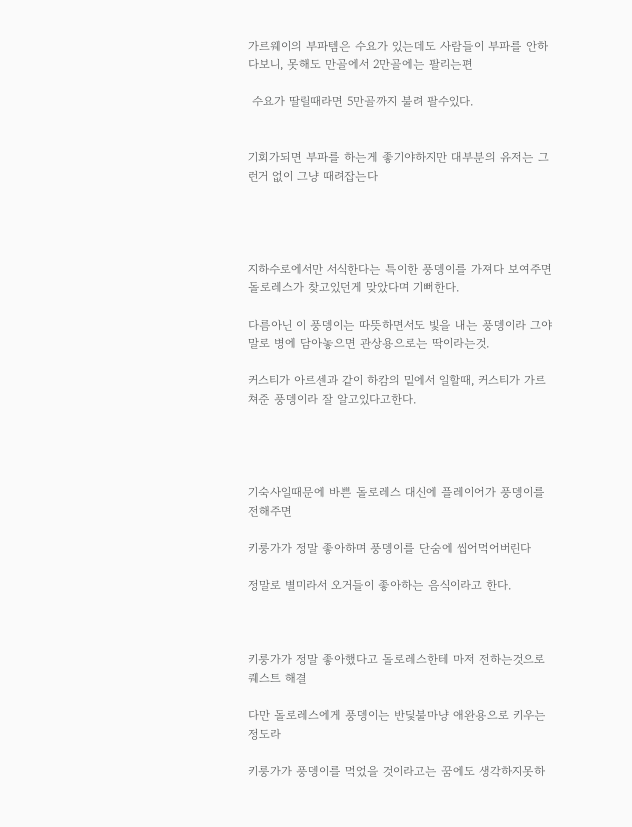가르웨이의 부파템은 수요가 있는데도 사람들이 부파를 안하다보니, 못해도 만골에서 2만골에는 팔리는편

 수요가 딸릴때라면 5만골까지 불려 팔수있다.


기회가되면 부파를 하는게 좋기야하지만 대부분의 유저는 그런거 없이 그냥 때려잡는다




지하수로에서만 서식한다는 특이한 풍뎅이를 가져다 보여주면 돌로레스가 찾고있던게 맞았다며 기뻐한다.

다름아닌 이 풍뎅이는 따뜻하면서도 빛을 내는 풍뎅이라 그야말로 병에 담아놓으면 관상용으로는 딱이라는것.

커스티가 아르센과 같이 하캄의 밑에서 일할때, 커스티가 가르쳐준 풍뎅이라 잘 알고있다고한다.




기숙사일때문에 바쁜 돌로레스 대신에 플레이어가 풍뎅이를 전해주면

키룽가가 정말 좋아하며 풍뎅이를 단숨에 씹어먹어버린다

정말로 별미라서 오거들이 좋아하는 음식이라고 한다.



키룽가가 정말 좋아했다고 돌로레스한테 마저 전하는것으로 퀘스트 해결

다만 돌로레스에게 풍뎅이는 반딫불마냥 애완용으로 키우는 정도라

키룽가가 풍뎅이를 먹었을 것이라고는 꿈에도 생각하지못하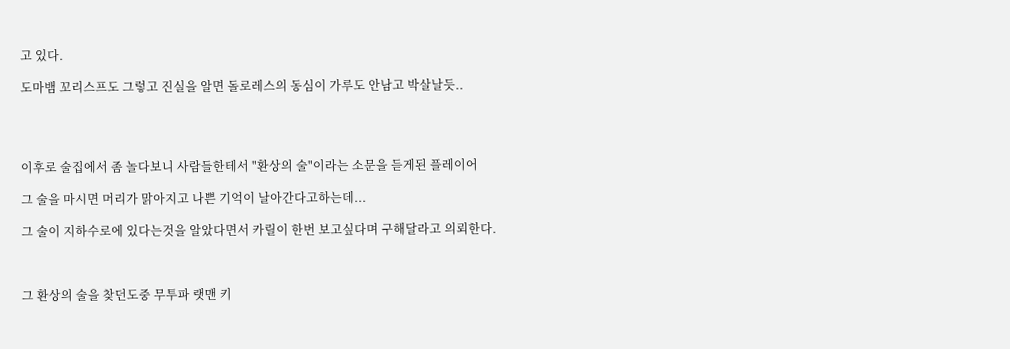고 있다.

도마뱀 꼬리스프도 그렇고 진실을 알면 돌로레스의 동심이 가루도 안남고 박살날듯..




이후로 술집에서 좀 놀다보니 사람들한테서 "환상의 술"이라는 소문을 듣게된 플레이어

그 술을 마시면 머리가 맑아지고 나쁜 기억이 날아간다고하는데...

그 술이 지하수로에 있다는것을 알았다면서 카릴이 한번 보고싶다며 구해달라고 의뢰한다.



그 환상의 술을 찾던도중 무투파 랫맨 키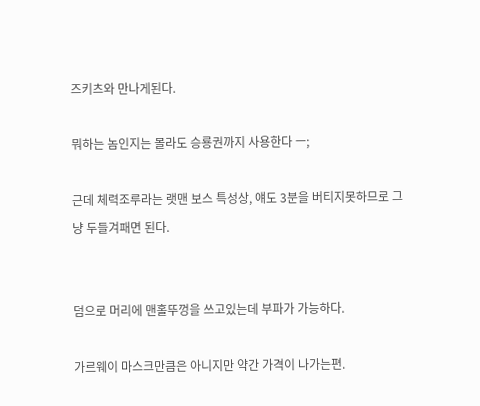즈키츠와 만나게된다.

뭐하는 놈인지는 몰라도 승룡권까지 사용한다 ㅡ;

근데 체력조루라는 랫맨 보스 특성상, 얘도 3분을 버티지못하므로 그냥 두들겨패면 된다.


덤으로 머리에 맨홀뚜껑을 쓰고있는데 부파가 가능하다.

가르웨이 마스크만큼은 아니지만 약간 가격이 나가는편.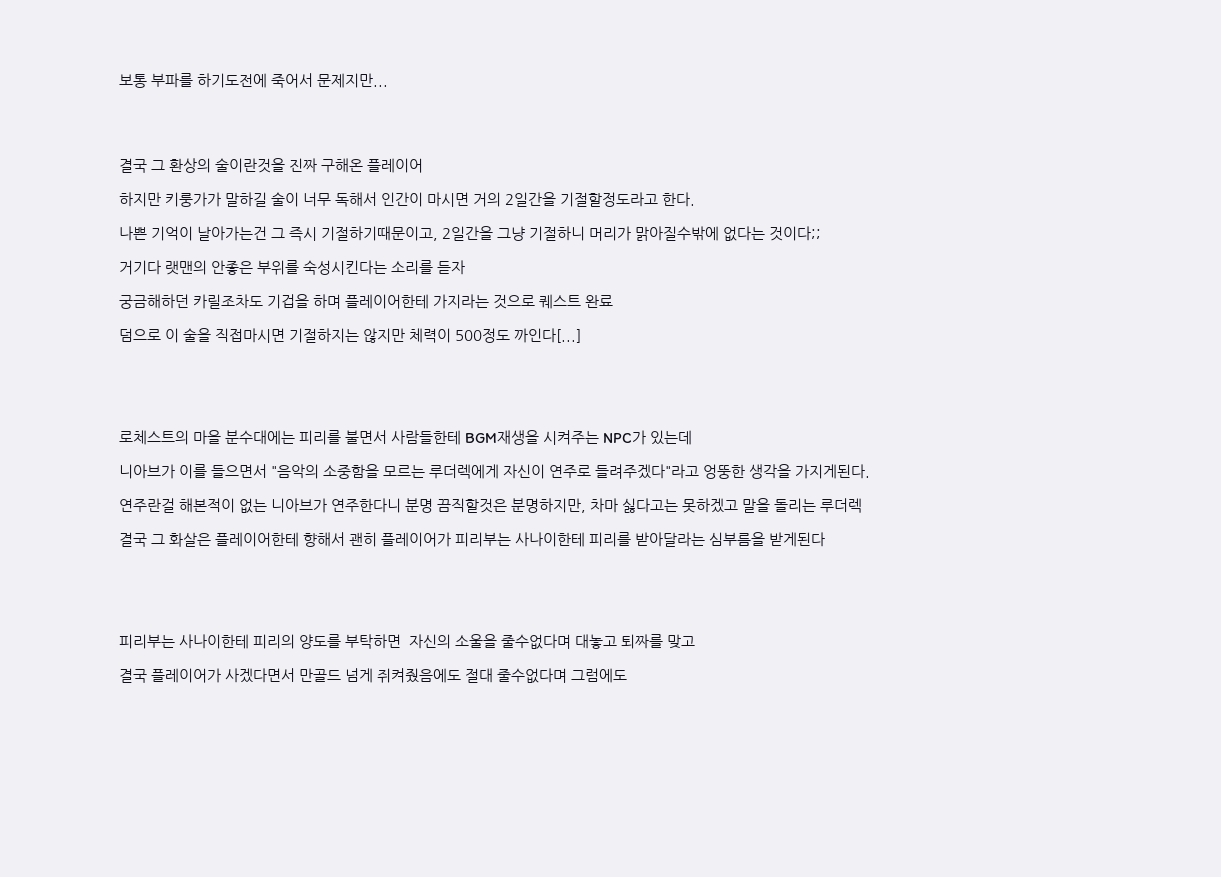보통 부파를 하기도전에 죽어서 문제지만...




결국 그 환상의 술이란것을 진짜 구해온 플레이어

하지만 키룽가가 말하길 술이 너무 독해서 인간이 마시면 거의 2일간을 기절할정도라고 한다.

나쁜 기억이 날아가는건 그 즉시 기절하기때문이고, 2일간을 그냥 기절하니 머리가 맑아질수밖에 없다는 것이다;;

거기다 랫맨의 안좋은 부위를 숙성시킨다는 소리를 듣자

궁금해하던 카릴조차도 기겁을 하며 플레이어한테 가지라는 것으로 퀘스트 완료

덤으로 이 술을 직접마시면 기절하지는 않지만 체력이 500정도 까인다[...]





로체스트의 마을 분수대에는 피리를 불면서 사람들한테 BGM재생을 시켜주는 NPC가 있는데

니아브가 이를 들으면서 "음악의 소중함을 모르는 루더렉에게 자신이 연주로 들려주겠다"라고 엉뚱한 생각을 가지게된다.

연주란걸 해본적이 없는 니아브가 연주한다니 분명 끔직할것은 분명하지만, 차마 싫다고는 못하겠고 말을 돌리는 루더렉

결국 그 화살은 플레이어한테 향해서 괜히 플레이어가 피리부는 사나이한테 피리를 받아달라는 심부름을 받게된다





피리부는 사나이한테 피리의 양도를 부탁하면  자신의 소울을 줄수없다며 대놓고 퇴짜를 맞고

결국 플레이어가 사겠다면서 만골드 넘게 쥐켜줬음에도 절대 줄수없다며 그럼에도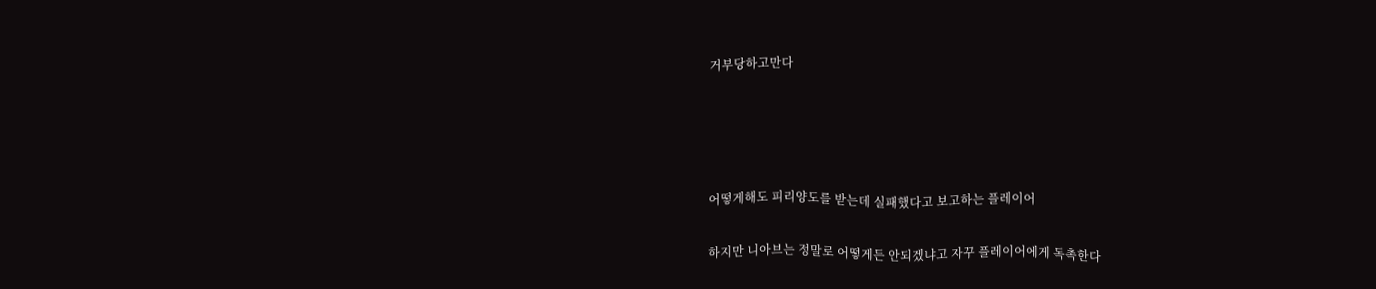거부당하고만다




어떻게해도 피리양도를 받는데 실패했다고 보고하는 플레이어

하지만 니아브는 정말로 어떻게든 안되겠냐고 자꾸 플레이어에게 독촉한다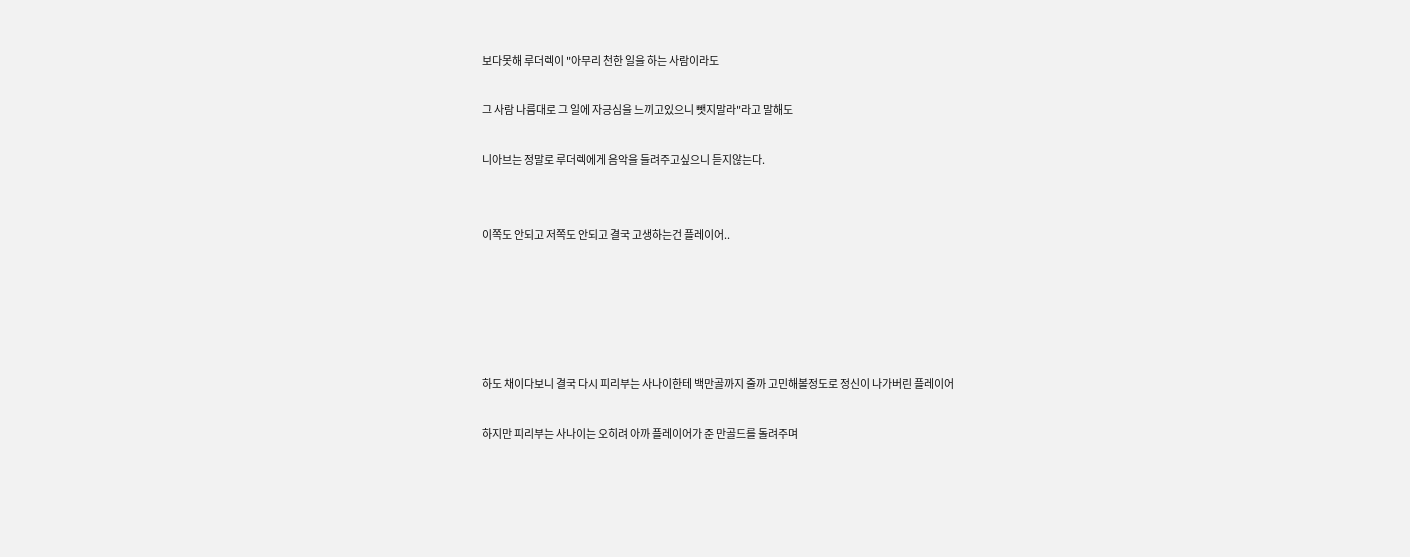보다못해 루더렉이 "아무리 천한 일을 하는 사람이라도

그 사람 나름대로 그 일에 자긍심을 느끼고있으니 뺏지말라"라고 말해도

니아브는 정말로 루더렉에게 음악을 들려주고싶으니 듣지않는다.


이쪽도 안되고 저쪽도 안되고 결국 고생하는건 플레이어..





하도 채이다보니 결국 다시 피리부는 사나이한테 백만골까지 줄까 고민해볼정도로 정신이 나가버린 플레이어

하지만 피리부는 사나이는 오히려 아까 플레이어가 준 만골드를 돌려주며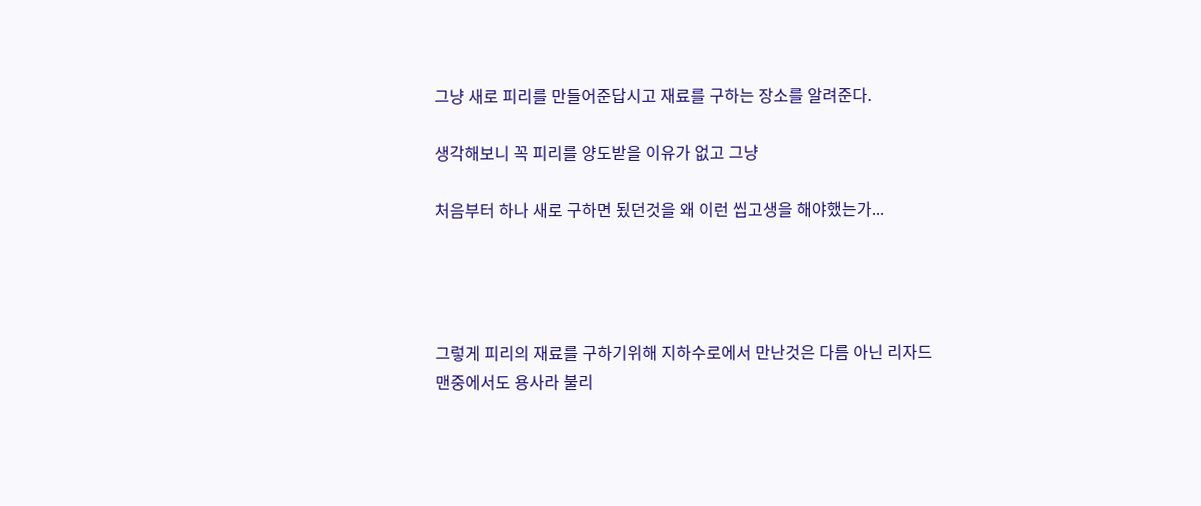그냥 새로 피리를 만들어준답시고 재료를 구하는 장소를 알려준다.

생각해보니 꼭 피리를 양도받을 이유가 없고 그냥

처음부터 하나 새로 구하면 됬던것을 왜 이런 씹고생을 해야했는가...




그렇게 피리의 재료를 구하기위해 지하수로에서 만난것은 다름 아닌 리자드맨중에서도 용사라 불리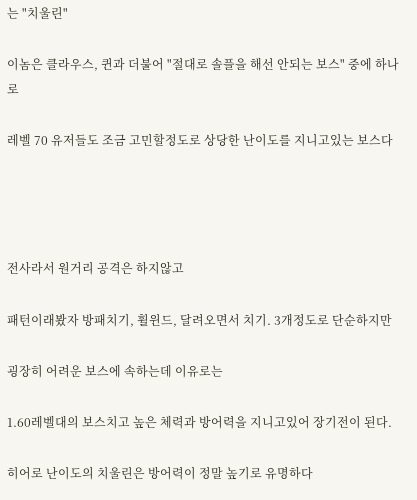는 "치울린"

이놈은 클라우스, 퀸과 더불어 "절대로 솔플을 해선 안되는 보스" 중에 하나로

레벨 70 유저들도 조금 고민할정도로 상당한 난이도를 지니고있는 보스다




전사라서 원거리 공격은 하지않고

패턴이래봤자 방패치기, 휠윈드, 달려오면서 치기. 3개정도로 단순하지만

굉장히 어려운 보스에 속하는데 이유로는

1.60레벨대의 보스치고 높은 체력과 방어력을 지니고있어 장기전이 된다.

히어로 난이도의 치울린은 방어력이 정말 높기로 유명하다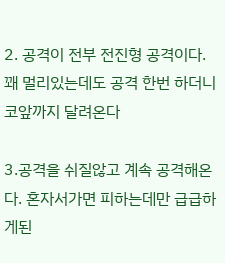2. 공격이 전부 전진형 공격이다. 꽤 멀리있는데도 공격 한번 하더니 코앞까지 달려온다

3.공격을 쉬질않고 계속 공격해온다. 혼자서가면 피하는데만 급급하게된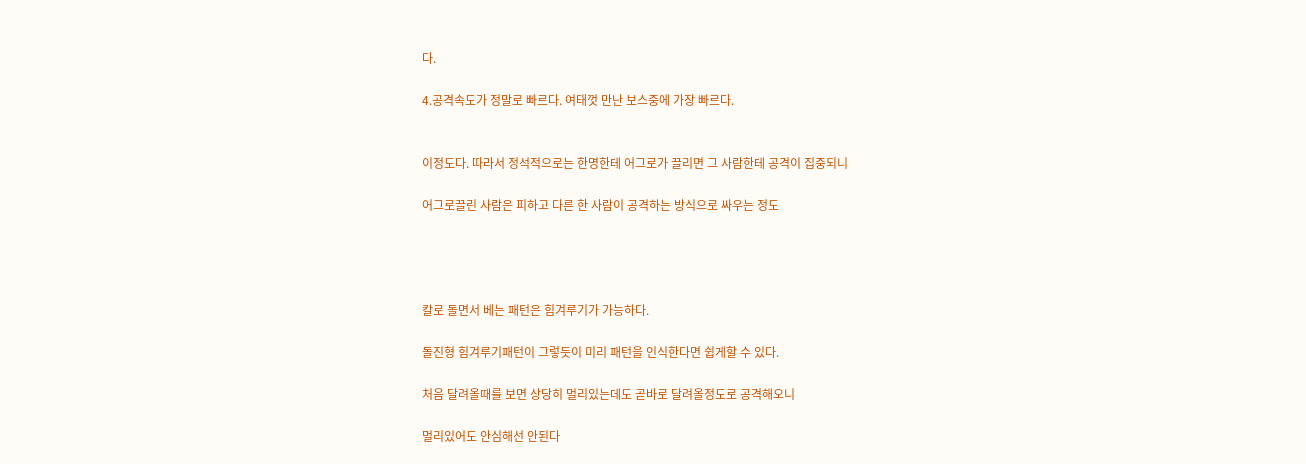다.

4.공격속도가 정말로 빠르다. 여태껏 만난 보스중에 가장 빠르다.


이정도다. 따라서 정석적으로는 한명한테 어그로가 끌리면 그 사람한테 공격이 집중되니

어그로끌린 사람은 피하고 다른 한 사람이 공격하는 방식으로 싸우는 정도




칼로 돌면서 베는 패턴은 힘겨루기가 가능하다.

돌진형 힘겨루기패턴이 그렇듯이 미리 패턴을 인식한다면 쉽게할 수 있다.

처음 달려올때를 보면 상당히 멀리있는데도 곧바로 달려올정도로 공격해오니

멀리있어도 안심해선 안된다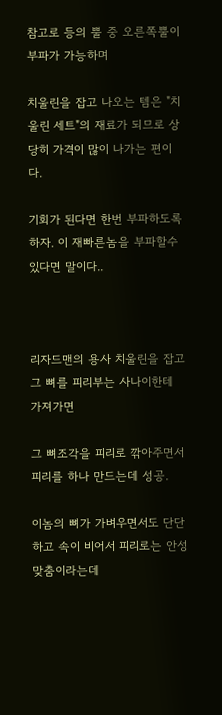참고로 등의 뿔 중 오른쪽뿔이 부파가 가능하며

치울린을 잡고 나오는 템은 "치울린 세트"의 재료가 되므로 상당히 가격이 많이 나가는 편이다.

기회가 된다면 한번 부파하도록하자. 이 재빠른놈을 부파할수 있다면 말이다..



리자드맨의 용사 치울린을 잡고 그 뼈를 피리부는 사나이한테 가져가면

그 뼈조각을 피리로 깎아주면서 피리를 하나 만드는데 성공.

이놈의 뼈가 가벼우면서도 단단하고 속이 비어서 피리로는 안성맞춤이라는데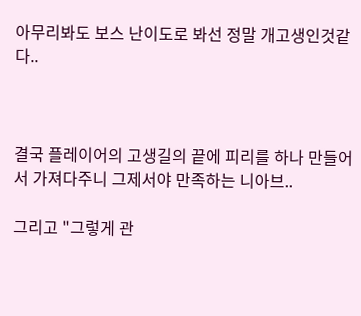아무리봐도 보스 난이도로 봐선 정말 개고생인것같다..



결국 플레이어의 고생길의 끝에 피리를 하나 만들어서 가져다주니 그제서야 만족하는 니아브..

그리고 "그렇게 관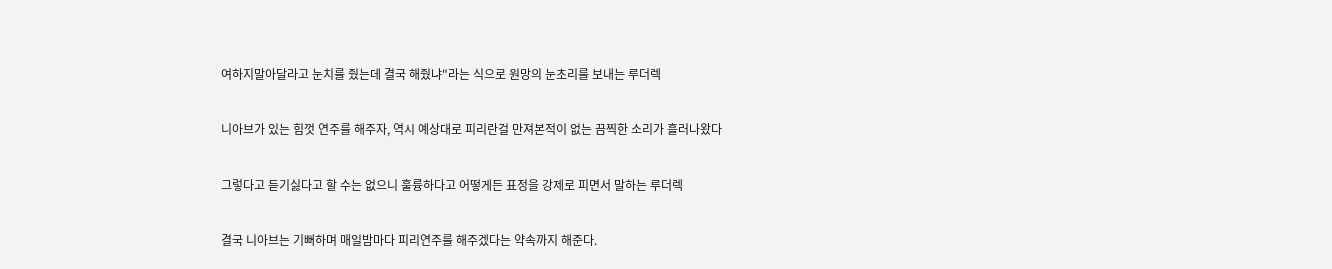여하지말아달라고 눈치를 줬는데 결국 해줬냐"라는 식으로 원망의 눈초리를 보내는 루더렉

니아브가 있는 힘껏 연주를 해주자, 역시 예상대로 피리란걸 만져본적이 없는 끔찍한 소리가 흘러나왔다

그렇다고 듣기싫다고 할 수는 없으니 훌륭하다고 어떻게든 표정을 강제로 피면서 말하는 루더렉

결국 니아브는 기뻐하며 매일밤마다 피리연주를 해주겠다는 약속까지 해준다.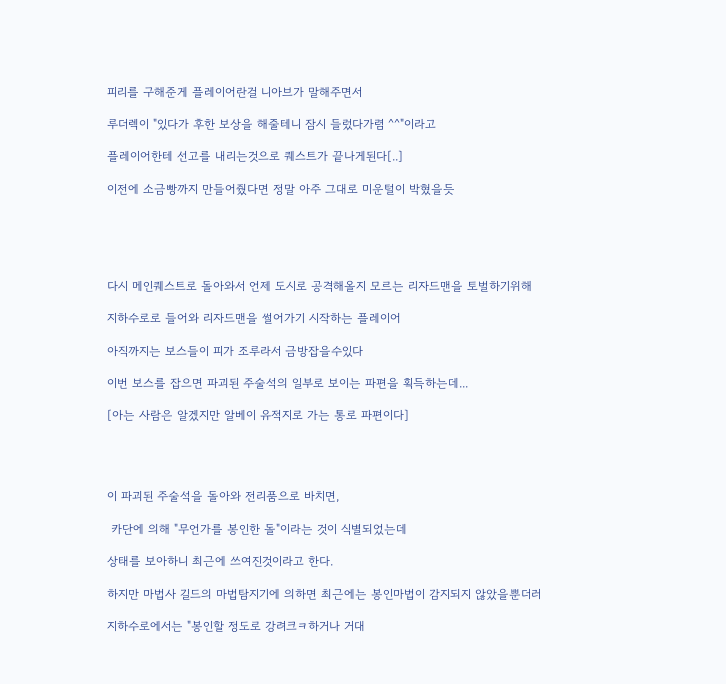피리를 구해준게 플레이어란걸 니아브가 말해주면서

루더렉이 "있다가 후한 보상을 해줄테니 잠시 들렀다가렴 ^^"이라고

플레이어한테 선고를 내리는것으로 퀘스트가 끝나게된다[..]

이전에 소금빵까지 만들어줬다면 정말 아주 그대로 미운털이 박혔을듯





다시 메인퀘스트로 돌아와서 언제 도시로 공격해올지 모르는 리자드맨을 토벌하기위해

지하수로로 들어와 리자드맨을 썰어가기 시작하는 플레이어

아직까지는 보스들이 피가 조루라서 금방잡을수있다

이번 보스를 잡으면 파괴된 주술석의 일부로 보이는 파편을 획득하는데...

[아는 사람은 알겠지만 알베이 유적지로 가는 통로 파편이다]




이 파괴된 주술석을 돌아와 전리품으로 바치면,

 카단에 의해 "무언가를 봉인한 돌"이라는 것이 식별되었는데

상태를 보아하니 최근에 쓰여진것이라고 한다.

하지만 마법사 길드의 마법탐지기에 의하면 최근에는 봉인마법이 감지되지 않았을뿐더러

지하수로에서는 "봉인할 정도로 강려크ㅋ하거나 거대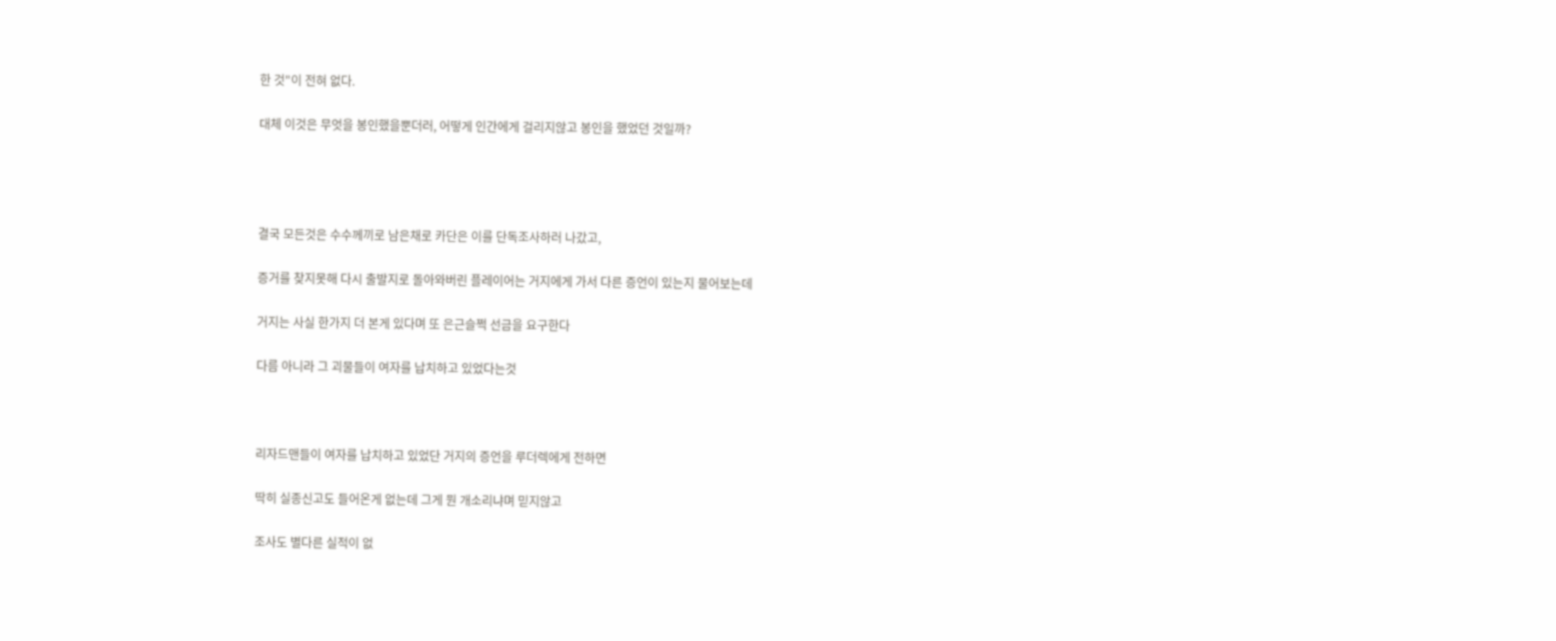한 것"이 전혀 없다.

대체 이것은 무엇을 봉인했을뿐더러, 어떻게 인간에게 걸리지않고 봉인을 했었던 것일까?




결국 모든것은 수수께끼로 남은채로 카단은 이를 단독조사하러 나갔고,

증거를 찾지못해 다시 출발지로 돌아와버린 플레이어는 거지에게 가서 다른 증언이 있는지 물어보는데

거지는 사실 한가지 더 본게 있다며 또 은근슬쩍 선금을 요구한다

다름 아니라 그 괴물들이 여자를 납치하고 있었다는것



리자드맨들이 여자를 납치하고 있었단 거지의 증언을 루더렉에게 전하면

딱히 실종신고도 들어온게 없는데 그게 뭔 개소리냐며 믿지않고

조사도 별다른 실적이 없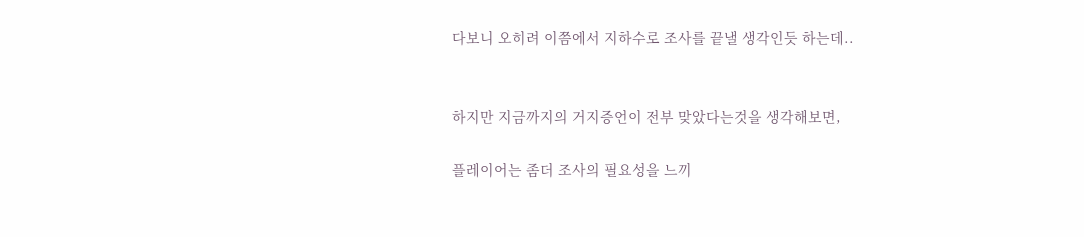다보니 오히려 이쯤에서 지하수로 조사를 끝낼 생각인듯 하는데..


하지만 지금까지의 거지증언이 전부 맞았다는것을 생각해보면,

플레이어는 좀더 조사의 필요성을 느끼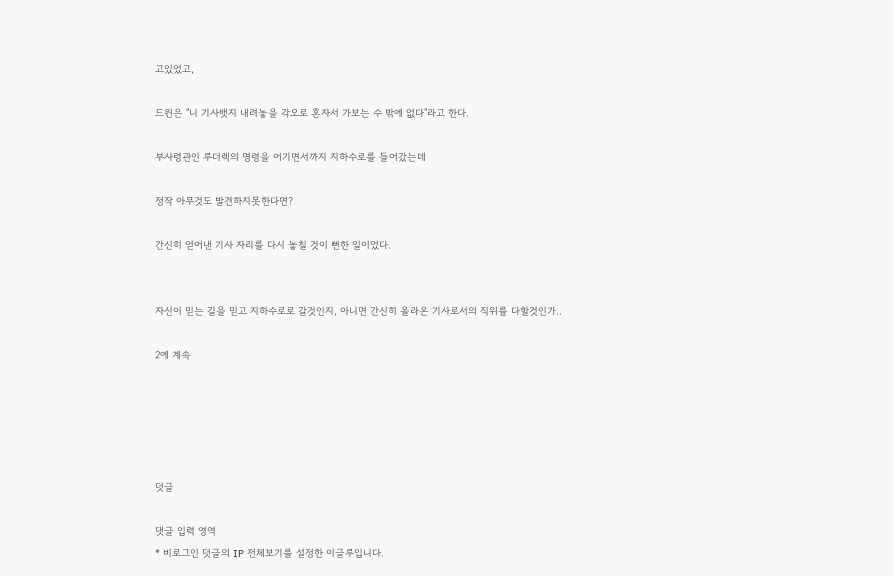고있었고,

드윈은 "니 기사뱃지 내려놓을 각오로 혼자서 가보는 수 밖에 없다"라고 한다.

부사령관인 루더렉의 명령을 어기면서까지 지하수로를 들어갔는데

정작 아무것도 발견하지못한다면?

간신히 얻어낸 기사 자리를 다시 놓칠 것이 뻔한 일이었다.


자신이 믿는 길을 믿고 지하수로로 갈것인지, 아니면 간신히 올라온 기사로서의 직위를 다할것인가..

2에 계속





덧글

댓글 입력 영역
* 비로그인 덧글의 IP 전체보기를 설정한 이글루입니다.